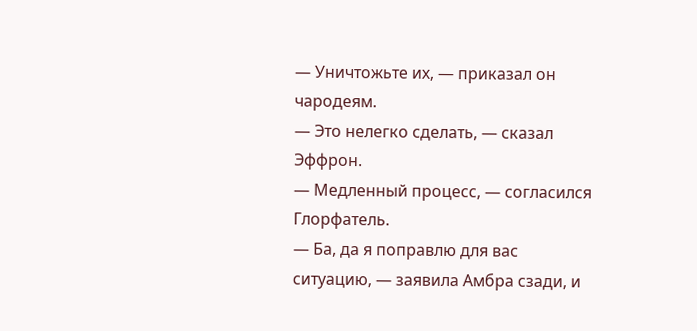— Уничтожьте их, — приказал он чародеям.
— Это нелегко сделать, — сказал Эффрон.
— Медленный процесс, — согласился Глорфатель.
— Ба, да я поправлю для вас ситуацию, — заявила Амбра сзади, и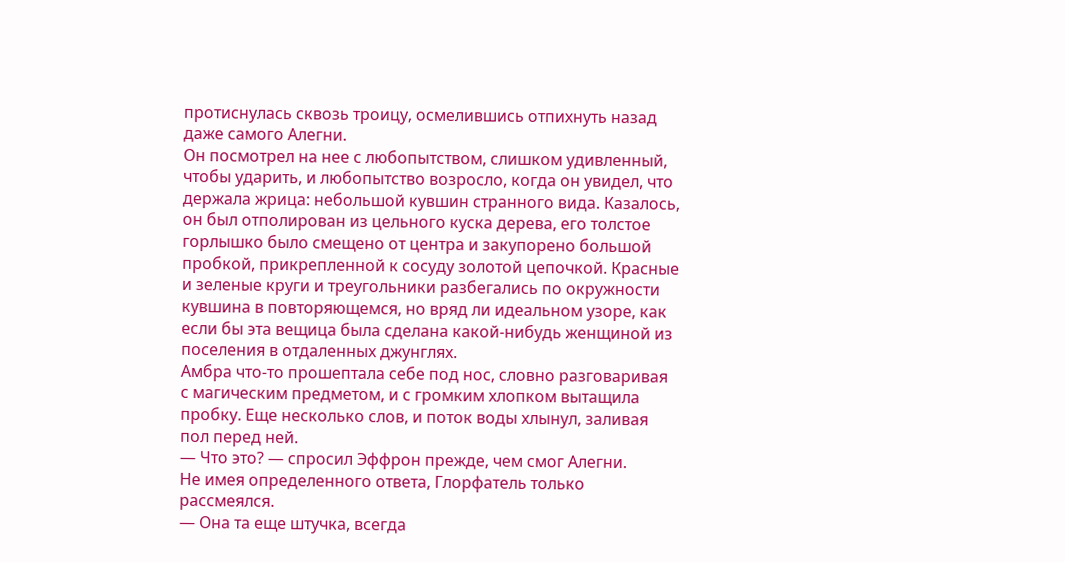протиснулась сквозь троицу, осмелившись отпихнуть назад даже самого Алегни.
Он посмотрел на нее с любопытством, слишком удивленный, чтобы ударить, и любопытство возросло, когда он увидел, что держала жрица: небольшой кувшин странного вида. Казалось, он был отполирован из цельного куска дерева, его толстое горлышко было смещено от центра и закупорено большой пробкой, прикрепленной к сосуду золотой цепочкой. Красные и зеленые круги и треугольники разбегались по окружности кувшина в повторяющемся, но вряд ли идеальном узоре, как если бы эта вещица была сделана какой-нибудь женщиной из поселения в отдаленных джунглях.
Амбра что-то прошептала себе под нос, словно разговаривая с магическим предметом, и с громким хлопком вытащила пробку. Еще несколько слов, и поток воды хлынул, заливая пол перед ней.
— Что это? — спросил Эффрон прежде, чем смог Алегни.
Не имея определенного ответа, Глорфатель только рассмеялся.
— Она та еще штучка, всегда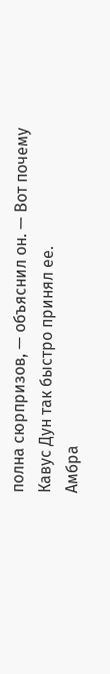полна сюрпризов, — объяснил он. — Вот почему Кавус Дун так быстро принял ее.
Амбра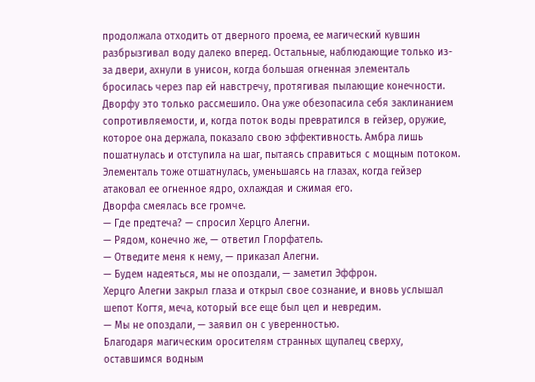продолжала отходить от дверного проема, ее магический кувшин разбрызгивал воду далеко вперед. Остальные, наблюдающие только из-за двери, ахнули в унисон, когда большая огненная элементаль бросилась через пар ей навстречу, протягивая пылающие конечности.
Дворфу это только рассмешило. Она уже обезопасила себя заклинанием сопротивляемости, и, когда поток воды превратился в гейзер, оружие, которое она держала, показало свою эффективность. Амбра лишь пошатнулась и отступила на шаг, пытаясь справиться с мощным потоком.
Элементаль тоже отшатнулась, уменьшаясь на глазах, когда гейзер атаковал ее огненное ядро, охлаждая и сжимая его.
Дворфа смеялась все громче.
— Где предтеча? — спросил Херцго Алегни.
— Рядом, конечно же, — ответил Глорфатель.
— Отведите меня к нему, — приказал Алегни.
— Будем надеяться, мы не опоздали, — заметил Эффрон.
Херцго Алегни закрыл глаза и открыл свое сознание, и вновь услышал шепот Когтя, меча, который все еще был цел и невредим.
— Мы не опоздали, — заявил он с уверенностью.
Благодаря магическим оросителям странных щупалец сверху, оставшимся водным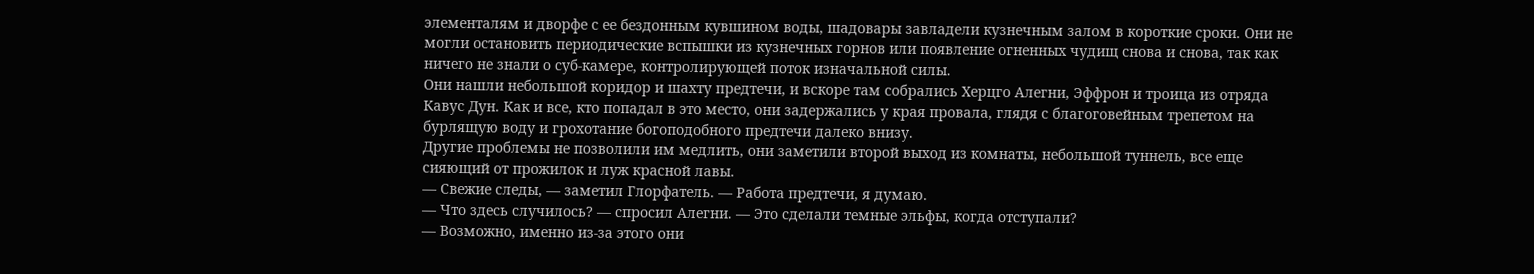элементалям и дворфе с ее бездонным кувшином воды, шадовары завладели кузнечным залом в короткие сроки. Они не могли остановить периодические вспышки из кузнечных горнов или появление огненных чудищ снова и снова, так как ничего не знали о суб-камере, контролирующей поток изначальной силы.
Они нашли небольшой коридор и шахту предтечи, и вскоре там собрались Херцго Алегни, Эффрон и троица из отряда Кавус Дун. Как и все, кто попадал в это место, они задержались у края провала, глядя с благоговейным трепетом на бурлящую воду и грохотание богоподобного предтечи далеко внизу.
Другие проблемы не позволили им медлить, они заметили второй выход из комнаты, небольшой туннель, все еще сияющий от прожилок и луж красной лавы.
— Свежие следы, — заметил Глорфатель. — Работа предтечи, я думаю.
— Что здесь случилось? — спросил Алегни. — Это сделали темные эльфы, когда отступали?
— Возможно, именно из-за этого они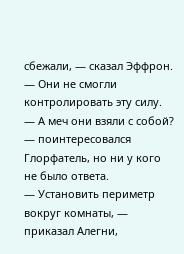сбежали, — сказал Эффрон. — Они не смогли контролировать эту силу.
— А меч они взяли с собой? — поинтересовался Глорфатель, но ни у кого не было ответа.
— Установить периметр вокруг комнаты, — приказал Алегни,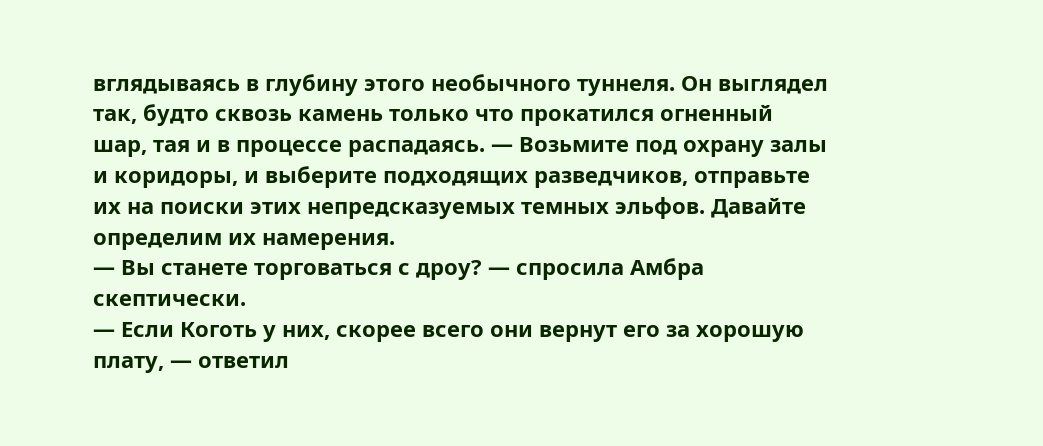вглядываясь в глубину этого необычного туннеля. Он выглядел так, будто сквозь камень только что прокатился огненный шар, тая и в процессе распадаясь. — Возьмите под охрану залы и коридоры, и выберите подходящих разведчиков, отправьте их на поиски этих непредсказуемых темных эльфов. Давайте определим их намерения.
— Вы станете торговаться с дроу? — спросила Амбра скептически.
— Если Коготь у них, скорее всего они вернут его за хорошую плату, — ответил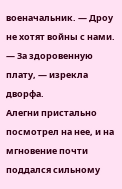военачальник. — Дроу не хотят войны с нами.
— За здоровенную плату, — изрекла дворфа.
Алегни пристально посмотрел на нее, и на мгновение почти поддался сильному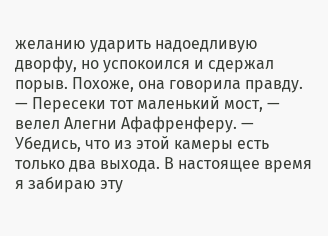желанию ударить надоедливую дворфу, но успокоился и сдержал порыв. Похоже, она говорила правду.
— Пересеки тот маленький мост, — велел Алегни Афафренферу. — Убедись, что из этой камеры есть только два выхода. В настоящее время я забираю эту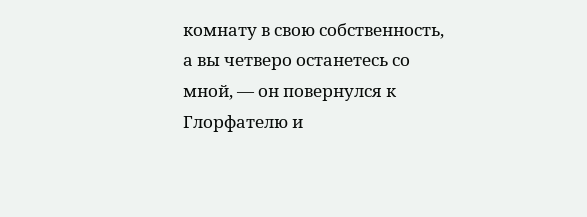комнату в свою собственность, а вы четверо останетесь со мной, — он повернулся к Глорфателю и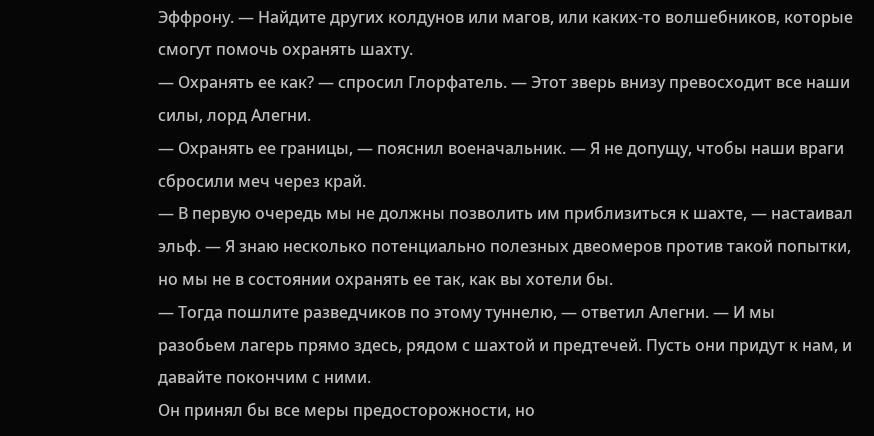Эффрону. — Найдите других колдунов или магов, или каких-то волшебников, которые смогут помочь охранять шахту.
— Охранять ее как? — спросил Глорфатель. — Этот зверь внизу превосходит все наши силы, лорд Алегни.
— Охранять ее границы, — пояснил военачальник. — Я не допущу, чтобы наши враги сбросили меч через край.
— В первую очередь мы не должны позволить им приблизиться к шахте, — настаивал эльф. — Я знаю несколько потенциально полезных двеомеров против такой попытки, но мы не в состоянии охранять ее так, как вы хотели бы.
— Тогда пошлите разведчиков по этому туннелю, — ответил Алегни. — И мы разобьем лагерь прямо здесь, рядом с шахтой и предтечей. Пусть они придут к нам, и давайте покончим с ними.
Он принял бы все меры предосторожности, но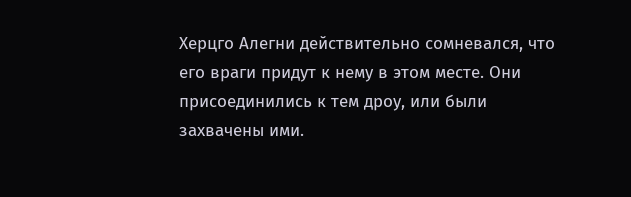Херцго Алегни действительно сомневался, что его враги придут к нему в этом месте. Они присоединились к тем дроу, или были захвачены ими.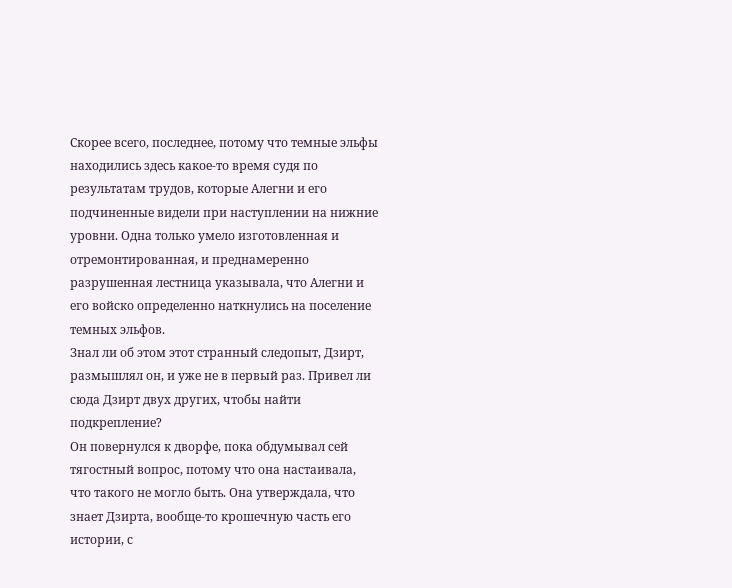Скорее всего, последнее, потому что темные эльфы находились здесь какое-то время судя по результатам трудов, которые Алегни и его подчиненные видели при наступлении на нижние уровни. Одна только умело изготовленная и отремонтированная, и преднамеренно разрушенная лестница указывала, что Алегни и его войско определенно наткнулись на поселение темных эльфов.
Знал ли об этом этот странный следопыт, Дзирт, размышлял он, и уже не в первый раз. Привел ли сюда Дзирт двух других, чтобы найти подкрепление?
Он повернулся к дворфе, пока обдумывал сей тягостный вопрос, потому что она настаивала, что такого не могло быть. Она утверждала, что знает Дзирта, вообще-то крошечную часть его истории, с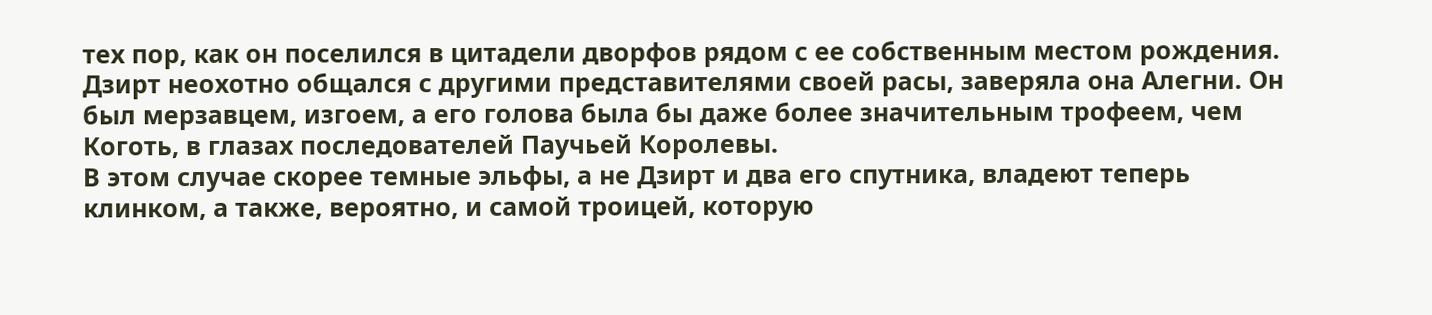тех пор, как он поселился в цитадели дворфов рядом с ее собственным местом рождения. Дзирт неохотно общался с другими представителями своей расы, заверяла она Алегни. Он был мерзавцем, изгоем, а его голова была бы даже более значительным трофеем, чем Коготь, в глазах последователей Паучьей Королевы.
В этом случае скорее темные эльфы, а не Дзирт и два его спутника, владеют теперь клинком, а также, вероятно, и самой троицей, которую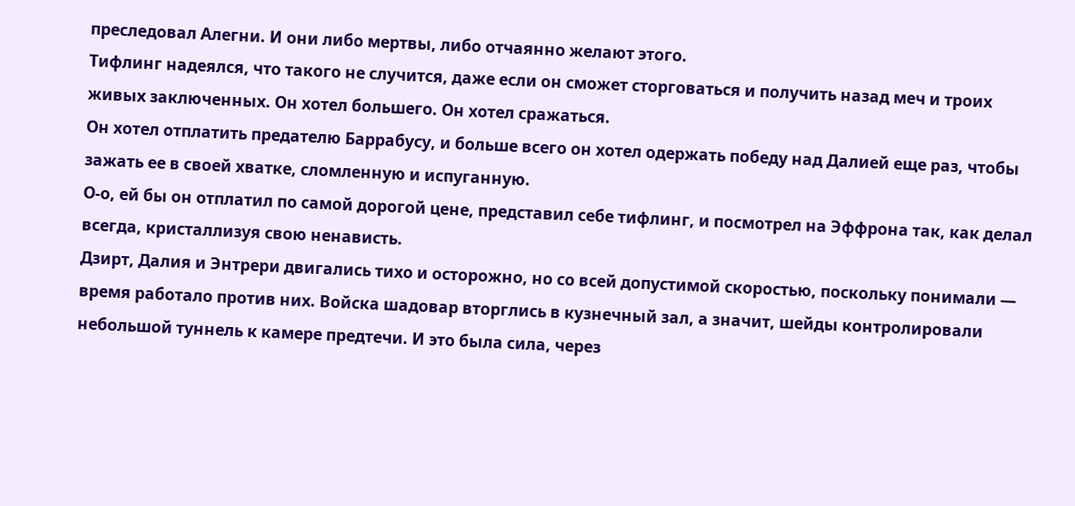преследовал Алегни. И они либо мертвы, либо отчаянно желают этого.
Тифлинг надеялся, что такого не случится, даже если он сможет сторговаться и получить назад меч и троих живых заключенных. Он хотел большего. Он хотел сражаться.
Он хотел отплатить предателю Баррабусу, и больше всего он хотел одержать победу над Далией еще раз, чтобы зажать ее в своей хватке, сломленную и испуганную.
О-о, ей бы он отплатил по самой дорогой цене, представил себе тифлинг, и посмотрел на Эффрона так, как делал всегда, кристаллизуя свою ненависть.
Дзирт, Далия и Энтрери двигались тихо и осторожно, но со всей допустимой скоростью, поскольку понимали — время работало против них. Войска шадовар вторглись в кузнечный зал, а значит, шейды контролировали небольшой туннель к камере предтечи. И это была сила, через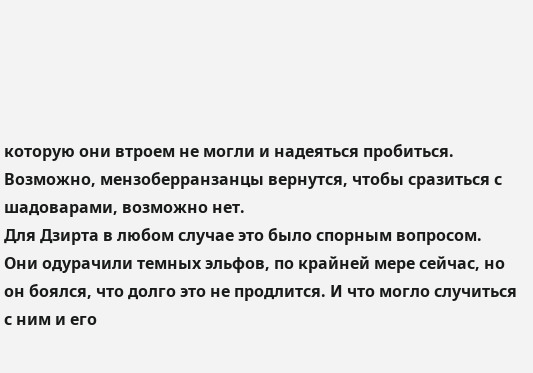которую они втроем не могли и надеяться пробиться.
Возможно, мензоберранзанцы вернутся, чтобы сразиться с шадоварами, возможно нет.
Для Дзирта в любом случае это было спорным вопросом. Они одурачили темных эльфов, по крайней мере сейчас, но он боялся, что долго это не продлится. И что могло случиться с ним и его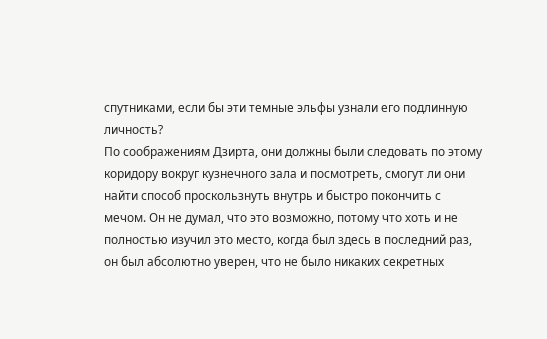спутниками, если бы эти темные эльфы узнали его подлинную личность?
По соображениям Дзирта, они должны были следовать по этому коридору вокруг кузнечного зала и посмотреть, смогут ли они найти способ проскользнуть внутрь и быстро покончить с мечом. Он не думал, что это возможно, потому что хоть и не полностью изучил это место, когда был здесь в последний раз, он был абсолютно уверен, что не было никаких секретных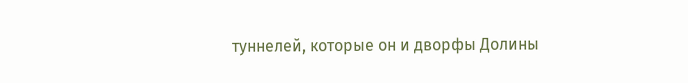туннелей, которые он и дворфы Долины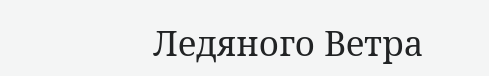Ледяного Ветра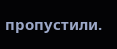пропустили.